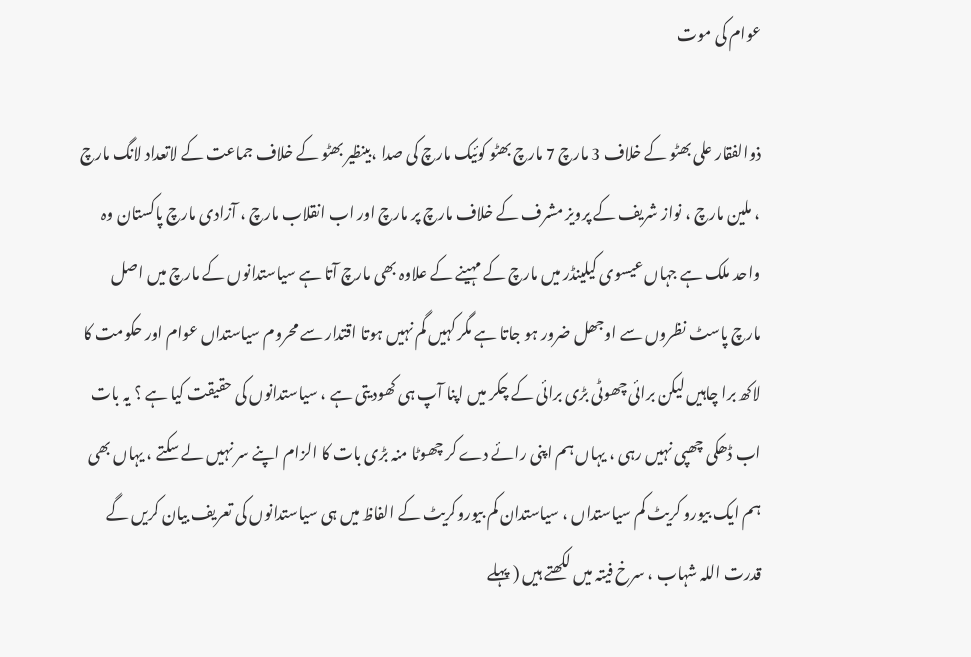عوام کی موت

ذوالفقار علی بھٹو کے خلاف 3 مارچ 7 مارچ بھٹو کوئیک مارچ کی صدا ،بینظیر بھٹو کے خلاف جماعت کے لاتعداد لانگ مارچ ، ملین مارچ ، نواز شریف کے پرویز مشرف کے خلاف مارچ پر مارچ اور اب انقلاب مارچ ، آزادی مارچ پاکستان وہ واحد ملک ہے جہاں عیسوی کیلینڈر میں مارچ کے مہینے کے علاوہ بھی مارچ آتا ہے سیاستدانوں کے مارچ میں اصل مارچ پاسٹ نظروں سے اوجھل ضرور ہو جاتا ہے مگر کہیں گم نہیں ہوتا اقتدار سے محروم سیاستداں عوام اور حکومت کا لاکھ برا چاہیں لیکن برائی چھوٹی بڑی برائی کے چکر میں اپنا آپ ہی کھودیتی ہے ، سیاستدانوں کی حقیقت کیا ہے ؟ یہ بات اب ڈھکی چھپی نہیں رہی ، یہاں ہم اپنی رائے دے کر چھوٹا منہ بڑی بات کا الزام اپنے سر نہیں لے سکتے ، یہاں بھی ہم ایک بیورو کریٹ کم سیاستداں ، سیاستدان کم بیوروکریٹ کے الفاظ میں ہی سیاستدانوں کی تعریف بیان کریں گے قدرت اللہ شہاب ، سرخ فیتہ میں لکھتے ہیں ( پہلے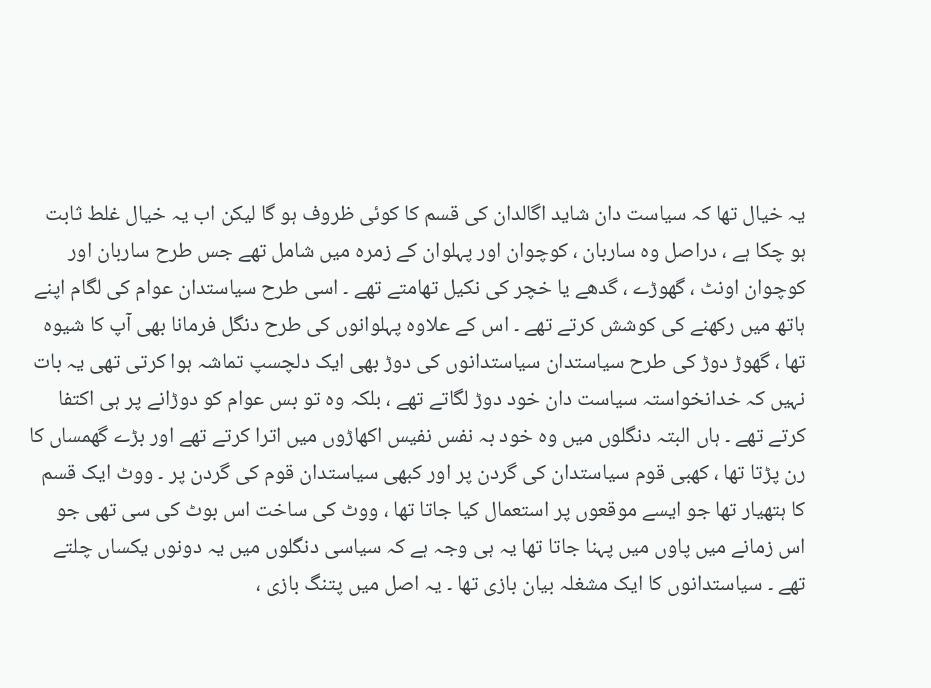یہ خیال تھا کہ سیاست دان شاید اگالدان کی قسم کا کوئی ظروف ہو گا لیکن اب یہ خیال غلط ثابت ہو چکا ہے ، دراصل وہ ساربان ، کوچوان اور پہلوان کے زمرہ میں شامل تھے جس طرح ساربان اور کوچوان اونٹ ، گھوڑے ، گدھے یا خچر کی نکیل تھامتے تھے ۔ اسی طرح سیاستدان عوام کی لگام اپنے ہاتھ میں رکھنے کی کوشش کرتے تھے ۔ اس کے علاوہ پہلوانوں کی طرح دنگل فرمانا بھی آپ کا شیوہ تھا ، گھوڑ دوڑ کی طرح سیاستدان سیاستدانوں کی دوڑ بھی ایک دلچسپ تماشہ ہوا کرتی تھی یہ بات نہیں کہ خدانخواستہ سیاست دان خود دوڑ لگاتے تھے ، بلکہ وہ تو بس عوام کو دوڑانے پر ہی اکتفا کرتے تھے ۔ ہاں البتہ دنگلوں میں وہ خود بہ نفس نفیس اکھاڑوں میں اترا کرتے تھے اور بڑے گھمساں کا رن پڑتا تھا ، کھبی قوم سیاستدان کی گردن پر اور کبھی سیاستدان قوم کی گردن پر ۔ ووٹ ایک قسم کا ہتھیار تھا جو ایسے موقعوں پر استعمال کیا جاتا تھا ، ووٹ کی ساخت اس بوٹ کی سی تھی جو اس زمانے میں پاوں میں پہنا جاتا تھا یہ ہی وجہ ہے کہ سیاسی دنگلوں میں یہ دونوں یکساں چلتے تھے ۔ سیاستدانوں کا ایک مشغلہ بیان بازی تھا ۔ یہ اصل میں پتنگ بازی ،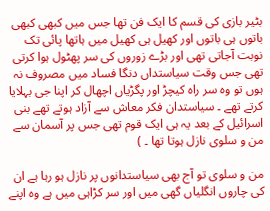بٹیر بازی کی قسم کا ایک فن تھا جس میں کبھی کبھی باتوں ہی باتوں اور کھیل ہی کھیل میں ہاتھا پائی تک نوبت آجاتی تھی اور بڑے زوروں کی سر پھٹول ہوا کرتی تھی جس وقت سیاستداں دنگا فساد میں مصروف نہ ہوں تو وہ سر راہ کیچڑ اور پگڑیاں اچھال کر اپنا جی بہلایا کرتے تھے ۔ سیاستدان فکر معاش سے آزاد ہوتے تھے بنی اسرائیل کے بعد یہ ہی ایک قوم تھی جس پر آسمان سے من و سلوی نازل ہوتا تھا ۔ )

من و سلوی تو آج بھی سیاستدانوں پر نازل ہو رہا ہے ان کی چاروں انگلیاں گھی میں اور سر کڑاہی میں ہے وہ اپنے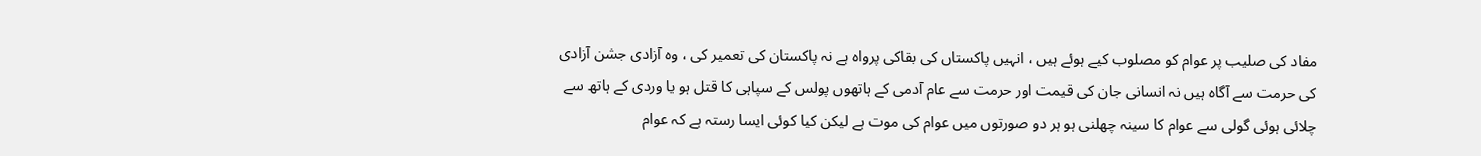مفاد کی صلیب پر عوام کو مصلوب کیے ہوئے ہیں ، انہیں پاکستاں کی بقاکی پرواہ ہے نہ پاکستان کی تعمیر کی ، وہ آزادی جشن آزادی کی حرمت سے آگاہ ہیں نہ انسانی جان کی قیمت اور حرمت سے عام آدمی کے ہاتھوں پولس کے سپاہی کا قتل ہو یا وردی کے ہاتھ سے چلائی ہوئی گولی سے عوام کا سینہ چھلنی ہو ہر دو صورتوں میں عوام کی موت ہے لیکن کیا کوئی ایسا رستہ ہے کہ عوام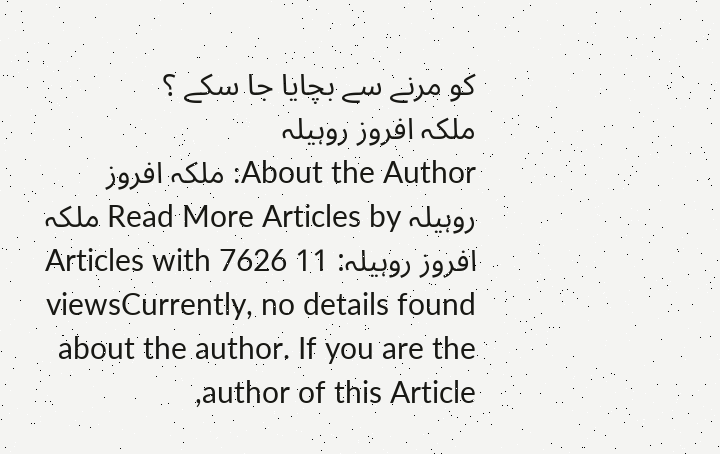کو مرنے سے بچایا جا سکے ؟
ملکہ افروز روہیلہ
About the Author: ملکہ افروز روہیلہ Read More Articles by ملکہ افروز روہیلہ: 11 Articles with 7626 viewsCurrently, no details found about the author. If you are the author of this Article,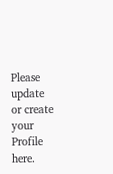Please update or create your Profile here.